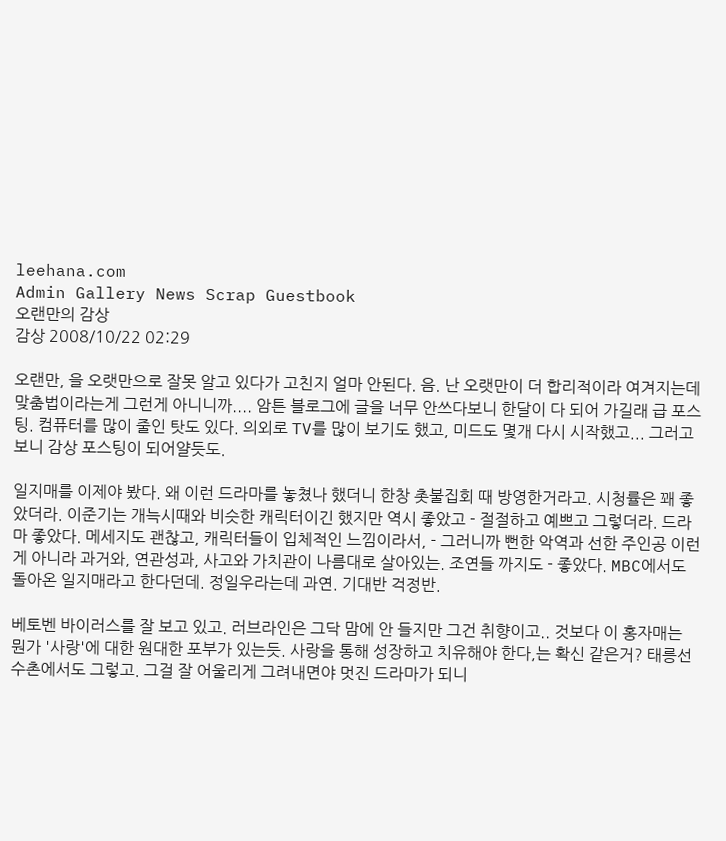leehana.com
Admin Gallery News Scrap Guestbook
오랜만의 감상
감상 2008/10/22 02:29

오랜만, 을 오랫만으로 잘못 알고 있다가 고친지 얼마 안된다. 음. 난 오랫만이 더 합리적이라 여겨지는데 맞춤법이라는게 그런게 아니니까.... 암튼 블로그에 글을 너무 안쓰다보니 한달이 다 되어 가길래 급 포스팅. 컴퓨터를 많이 줄인 탓도 있다. 의외로 TV를 많이 보기도 했고, 미드도 몇개 다시 시작했고... 그러고 보니 감상 포스팅이 되어얄듯도.

일지매를 이제야 봤다. 왜 이런 드라마를 놓쳤나 했더니 한창 촛불집회 때 방영한거라고. 시청률은 꽤 좋았더라. 이준기는 개늑시때와 비슷한 캐릭터이긴 했지만 역시 좋았고 - 절절하고 예쁘고 그렇더라. 드라마 좋았다. 메세지도 괜찮고, 캐릭터들이 입체적인 느낌이라서, - 그러니까 뻔한 악역과 선한 주인공 이런게 아니라 과거와, 연관성과, 사고와 가치관이 나름대로 살아있는. 조연들 까지도 - 좋았다. MBC에서도 돌아온 일지매라고 한다던데. 정일우라는데 과연. 기대반 걱정반.

베토벤 바이러스를 잘 보고 있고. 러브라인은 그닥 맘에 안 들지만 그건 취향이고.. 것보다 이 홍자매는 뭔가 '사랑'에 대한 원대한 포부가 있는듯. 사랑을 통해 성장하고 치유해야 한다,는 확신 같은거? 태릉선수촌에서도 그렇고. 그걸 잘 어울리게 그려내면야 멋진 드라마가 되니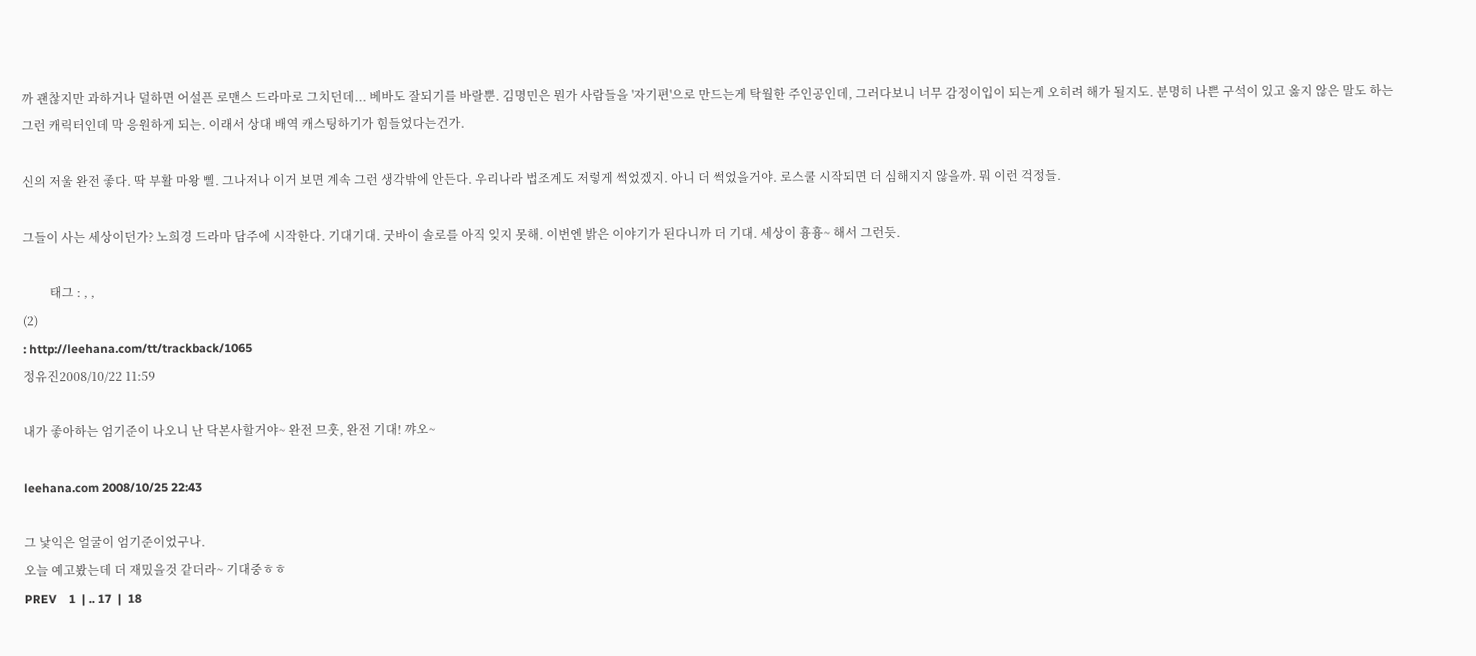까 괜찮지만 과하거나 덜하면 어설픈 로맨스 드라마로 그치던데... 베바도 잘되기를 바랄뿐. 김명민은 뭔가 사람들을 '자기편'으로 만드는게 탁월한 주인공인데, 그러다보니 너무 감정이입이 되는게 오히려 해가 될지도. 분명히 나쁜 구석이 있고 옳지 않은 말도 하는 그런 캐릭터인데 막 응원하게 되는. 이래서 상대 배역 캐스팅하기가 힘들었다는건가.

신의 저울 완전 좋다. 딱 부활 마왕 삘. 그나저나 이거 보면 계속 그런 생각밖에 안든다. 우리나라 법조계도 저렇게 썩었겠지. 아니 더 썩었을거야. 로스쿨 시작되면 더 심해지지 않을까. 뭐 이런 걱정들.

그들이 사는 세상이던가? 노희경 드라마 담주에 시작한다. 기대기대. 굿바이 솔로를 아직 잊지 못해. 이번엔 밝은 이야기가 된다니까 더 기대. 세상이 흉흉~ 해서 그런듯.

         태그 : , ,
(2)
: http://leehana.com/tt/trackback/1065
정유진2008/10/22 11:59

내가 좋아하는 엄기준이 나오니 난 닥본사할거야~ 완전 므훗, 완전 기대! 꺄오~

leehana.com 2008/10/25 22:43

그 낯익은 얼굴이 엄기준이었구나.
오늘 예고봤는데 더 재밌을것 같더라~ 기대중ㅎㅎ
PREV    1  | .. 17  |  18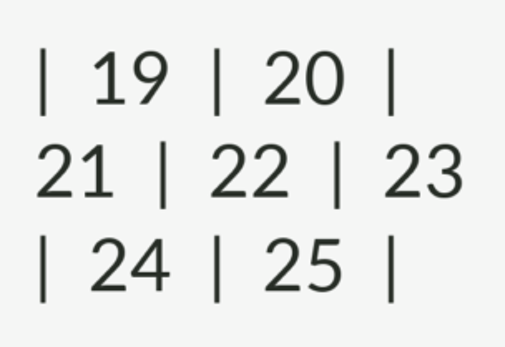|  19  |  20  |  21  |  22  |  23  |  24  |  25  |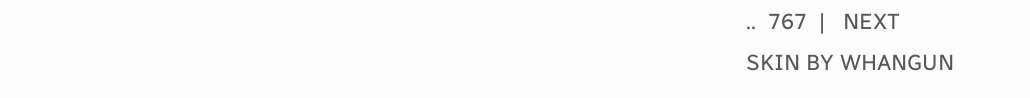..  767  |   NEXT
SKIN BY WHANGUN